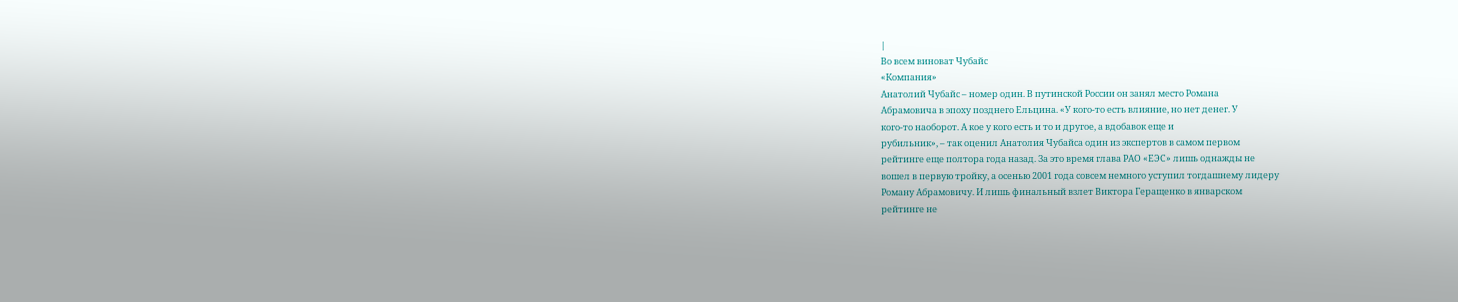|
Во всем виноват Чубайс
«Компания»
Анатолий Чубайс – номер один. В путинской России он занял место Романа
Абрамовича в эпоху позднего Ельцина. «У кого-то есть влияние, но нет денег. У
кого-то наоборот. А кое у кого есть и то и другое, а вдобавок еще и
рубильник», – так оценил Анатолия Чубайса один из экспертов в самом первом
рейтинге еще полтора года назад. За это время глава РАО «ЕЭС» лишь однажды не
вошел в первую тройку, а осенью 2001 года совсем немного уступил тогдашнему лидеру
Роману Абрамовичу. И лишь финальный взлет Виктора Геращенко в январском
рейтинге не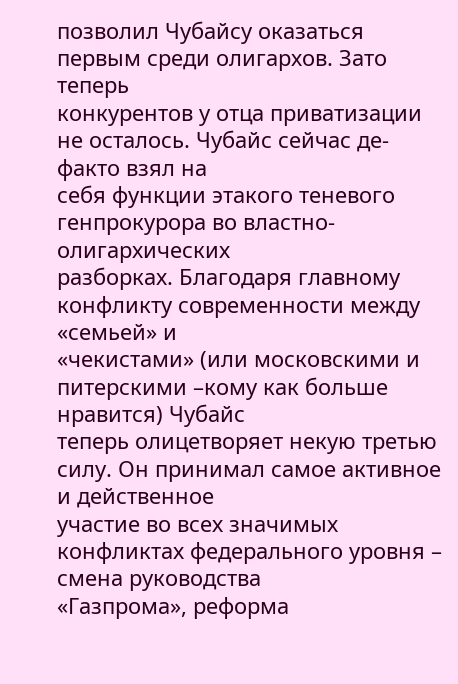позволил Чубайсу оказаться первым среди олигархов. Зато теперь
конкурентов у отца приватизации не осталось. Чубайс сейчас де-факто взял на
себя функции этакого теневого генпрокурора во властно-олигархических
разборках. Благодаря главному конфликту современности между «семьей» и
«чекистами» (или московскими и питерскими –кому как больше нравится) Чубайс
теперь олицетворяет некую третью силу. Он принимал самое активное и действенное
участие во всех значимых конфликтах федерального уровня – смена руководства
«Газпрома», реформа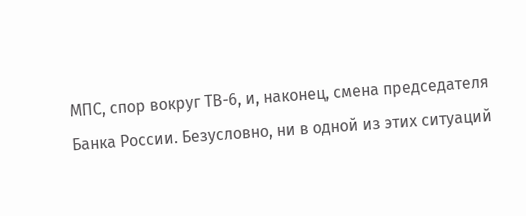МПС, спор вокруг ТВ-6, и, наконец, смена председателя
Банка России. Безусловно, ни в одной из этих ситуаций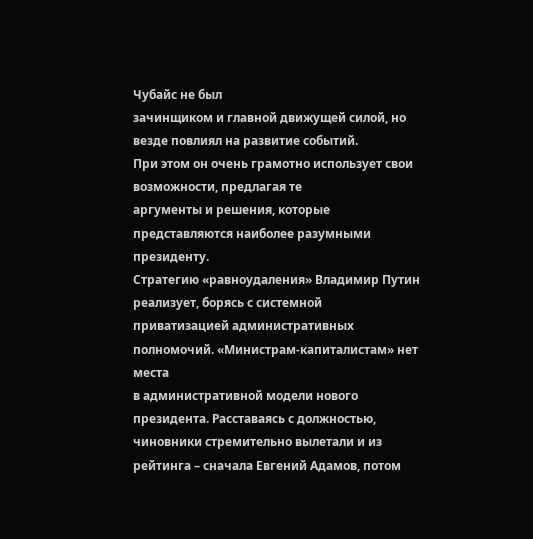Чубайс не был
зачинщиком и главной движущей силой, но везде повлиял на развитие событий.
При этом он очень грамотно использует свои возможности, предлагая те
аргументы и решения, которые представляются наиболее разумными президенту.
Стратегию «равноудаления» Владимир Путин реализует, борясь с системной
приватизацией административных полномочий. «Министрам-капиталистам» нет места
в административной модели нового президента. Расставаясь с должностью,
чиновники стремительно вылетали и из рейтинга – сначала Евгений Адамов, потом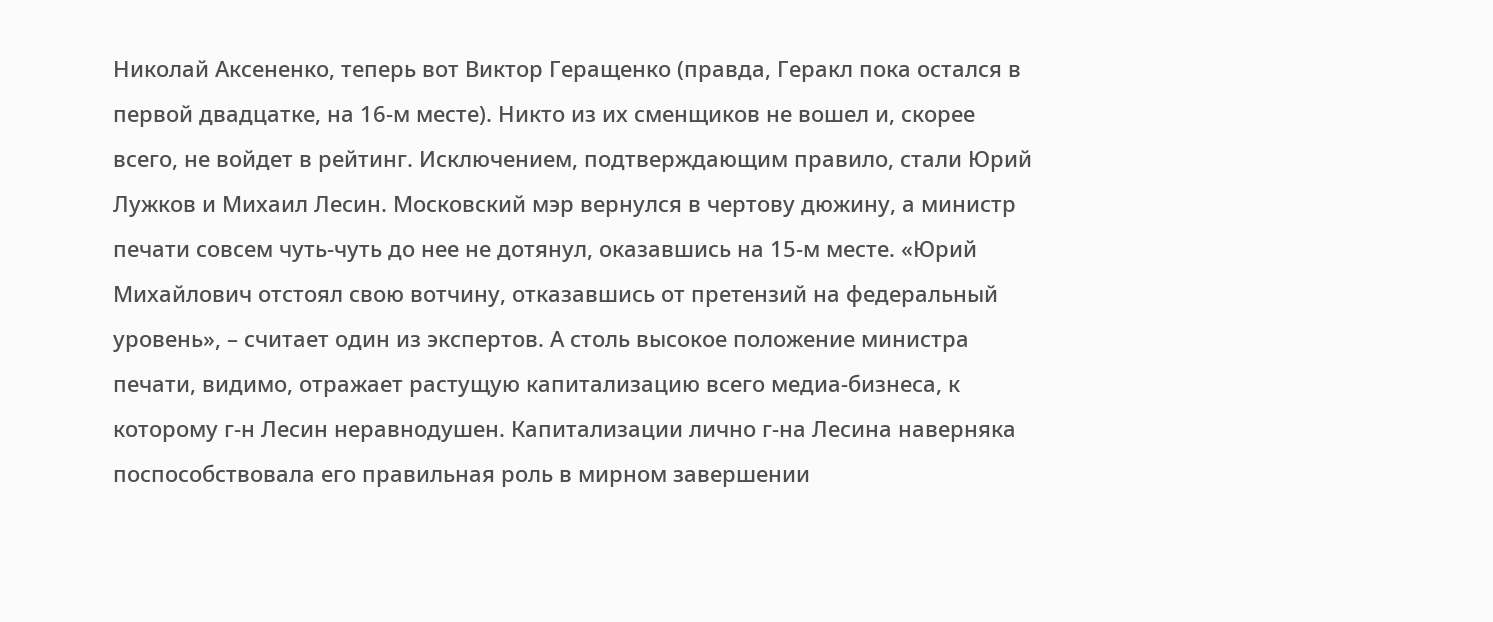Николай Аксененко, теперь вот Виктор Геращенко (правда, Геракл пока остался в
первой двадцатке, на 16-м месте). Никто из их сменщиков не вошел и, скорее
всего, не войдет в рейтинг. Исключением, подтверждающим правило, стали Юрий
Лужков и Михаил Лесин. Московский мэр вернулся в чертову дюжину, а министр
печати совсем чуть-чуть до нее не дотянул, оказавшись на 15-м месте. «Юрий
Михайлович отстоял свою вотчину, отказавшись от претензий на федеральный
уровень», – считает один из экспертов. А столь высокое положение министра
печати, видимо, отражает растущую капитализацию всего медиа-бизнеса, к
которому г-н Лесин неравнодушен. Капитализации лично г-на Лесина наверняка
поспособствовала его правильная роль в мирном завершении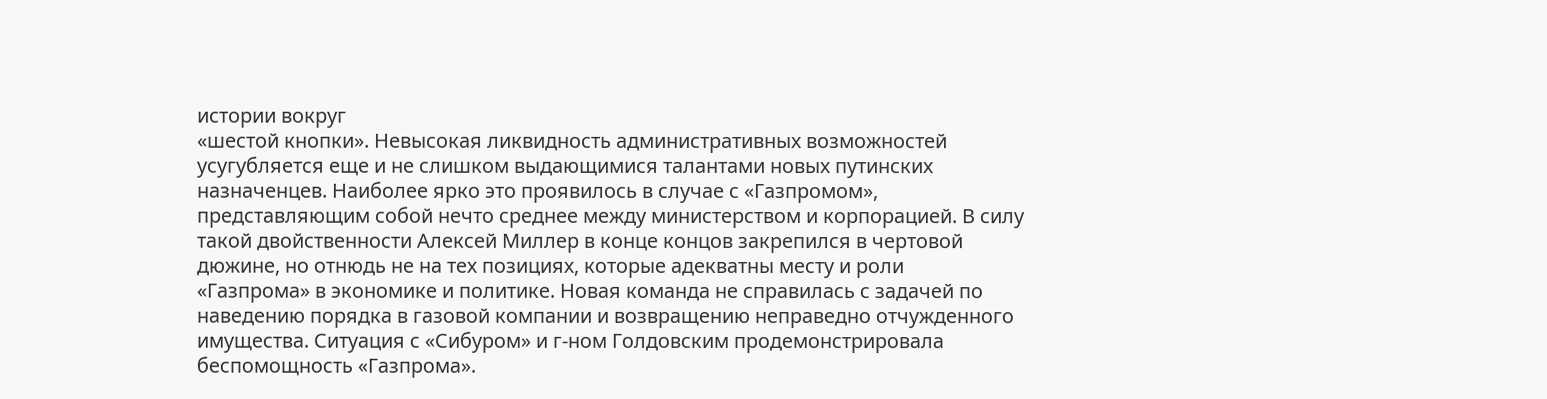истории вокруг
«шестой кнопки». Невысокая ликвидность административных возможностей
усугубляется еще и не слишком выдающимися талантами новых путинских
назначенцев. Наиболее ярко это проявилось в случае с «Газпромом»,
представляющим собой нечто среднее между министерством и корпорацией. В силу
такой двойственности Алексей Миллер в конце концов закрепился в чертовой
дюжине, но отнюдь не на тех позициях, которые адекватны месту и роли
«Газпрома» в экономике и политике. Новая команда не справилась с задачей по
наведению порядка в газовой компании и возвращению неправедно отчужденного
имущества. Ситуация с «Сибуром» и г-ном Голдовским продемонстрировала
беспомощность «Газпрома».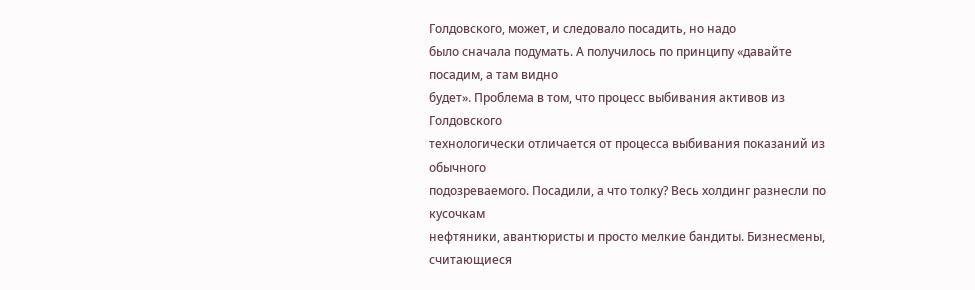Голдовского, может, и следовало посадить, но надо
было сначала подумать. А получилось по принципу «давайте посадим, а там видно
будет». Проблема в том, что процесс выбивания активов из Голдовского
технологически отличается от процесса выбивания показаний из обычного
подозреваемого. Посадили, а что толку? Весь холдинг разнесли по кусочкам
нефтяники, авантюристы и просто мелкие бандиты. Бизнесмены, считающиеся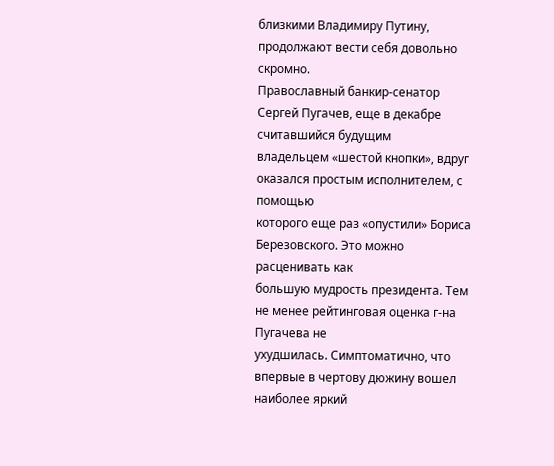близкими Владимиру Путину, продолжают вести себя довольно скромно.
Православный банкир-сенатор Сергей Пугачев, еще в декабре считавшийся будущим
владельцем «шестой кнопки», вдруг оказался простым исполнителем, с помощью
которого еще раз «опустили» Бориса Березовского. Это можно расценивать как
большую мудрость президента. Тем не менее рейтинговая оценка г-на Пугачева не
ухудшилась. Симптоматично, что впервые в чертову дюжину вошел наиболее яркий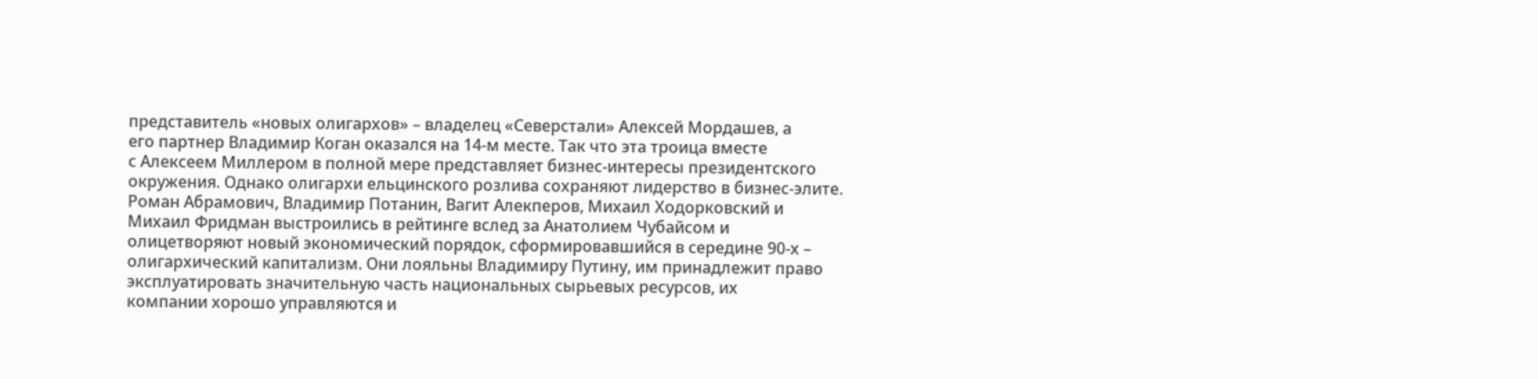представитель «новых олигархов» – владелец «Северстали» Алексей Мордашев, а
его партнер Владимир Коган оказался на 14-м месте. Так что эта троица вместе
с Алексеем Миллером в полной мере представляет бизнес-интересы президентского
окружения. Однако олигархи ельцинского розлива сохраняют лидерство в бизнес-элите.
Роман Абрамович, Владимир Потанин, Вагит Алекперов, Михаил Ходорковский и
Михаил Фридман выстроились в рейтинге вслед за Анатолием Чубайсом и
олицетворяют новый экономический порядок, сформировавшийся в середине 90-х –
олигархический капитализм. Они лояльны Владимиру Путину, им принадлежит право
эксплуатировать значительную часть национальных сырьевых ресурсов, их
компании хорошо управляются и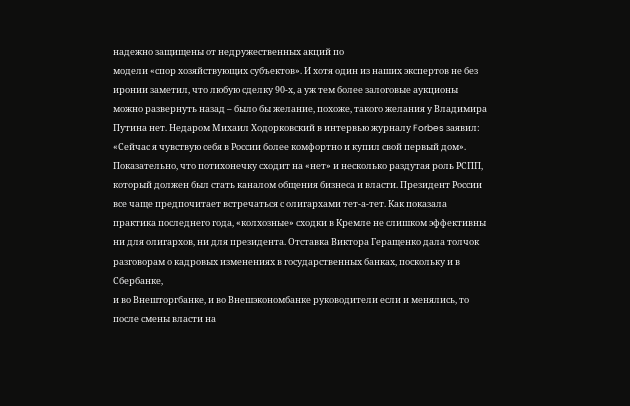надежно защищены от недружественных акций по
модели «спор хозяйствующих субъектов». И хотя один из наших экспертов не без
иронии заметил, что любую сделку 90-х, а уж тем более залоговые аукционы
можно развернуть назад – было бы желание, похоже, такого желания у Владимира
Путина нет. Недаром Михаил Ходорковский в интервью журналу Forbes заявил:
«Сейчас я чувствую себя в России более комфортно и купил свой первый дом».
Показательно, что потихонечку сходит на «нет» и несколько раздутая роль РСПП,
который должен был стать каналом общения бизнеса и власти. Президент России
все чаще предпочитает встречаться с олигархами тет-а-тет. Как показала
практика последнего года, «колхозные» сходки в Кремле не слишком эффективны
ни для олигархов, ни для президента. Отставка Виктора Геращенко дала толчок
разговорам о кадровых изменениях в государственных банках, поскольку и в Сбербанке,
и во Внешторгбанке, и во Внешэкономбанке руководители если и менялись, то
после смены власти на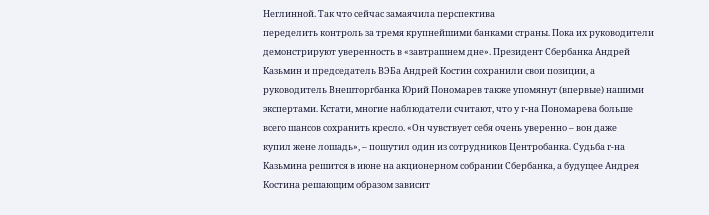Неглинной. Так что сейчас замаячила перспектива
переделить контроль за тремя крупнейшими банками страны. Пока их руководители
демонстрируют уверенность в «завтрашнем дне». Президент Сбербанка Андрей
Казьмин и председатель ВЭБа Андрей Костин сохранили свои позиции, а
руководитель Внешторгбанка Юрий Пономарев также упомянут (впервые) нашими
экспертами. Кстати, многие наблюдатели считают, что у г-на Пономарева больше
всего шансов сохранить кресло. «Он чувствует себя очень уверенно – вон даже
купил жене лошадь», – пошутил один из сотрудников Центробанка. Судьба г-на
Казьмина решится в июне на акционерном собрании Сбербанка, а будущее Андрея
Костина решающим образом зависит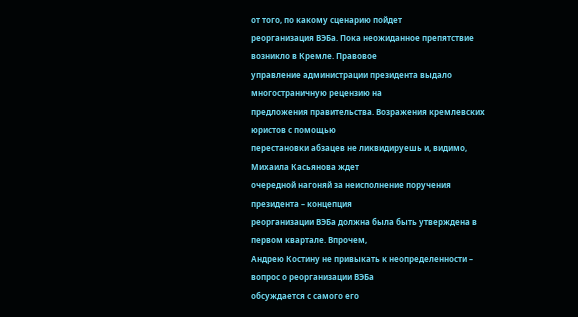от того, по какому сценарию пойдет
реорганизация ВЭБа. Пока неожиданное препятствие возникло в Кремле. Правовое
управление администрации президента выдало многостраничную рецензию на
предложения правительства. Возражения кремлевских юристов с помощью
перестановки абзацев не ликвидируешь и, видимо, Михаила Касьянова ждет
очередной нагоняй за неисполнение поручения президента – концепция
реорганизации ВЭБа должна была быть утверждена в первом квартале. Впрочем,
Андрею Костину не привыкать к неопределенности – вопрос о реорганизации ВЭБа
обсуждается с самого его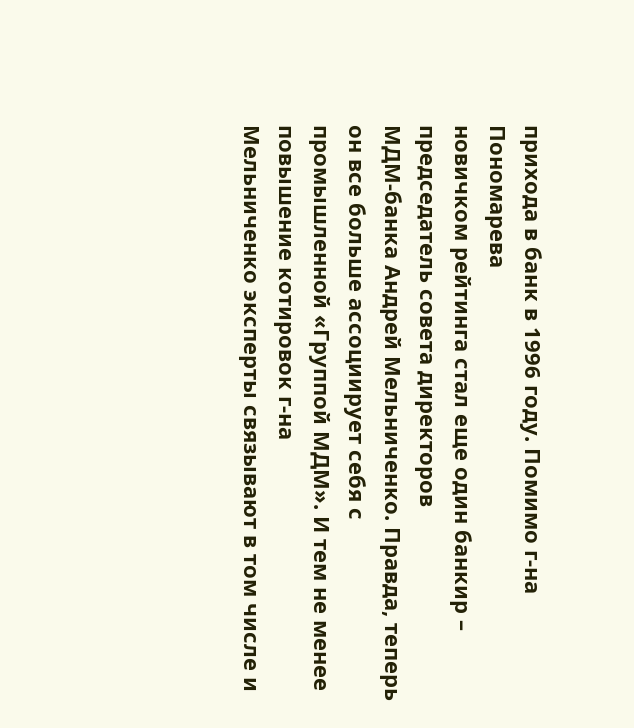прихода в банк в 1996 году. Помимо г-на Пономарева
новичком рейтинга стал еще один банкир – председатель совета директоров
МДМ-банка Андрей Мельниченко. Правда, теперь он все больше ассоциирует себя с
промышленной «Группой МДМ». И тем не менее повышение котировок г-на
Мельниченко эксперты связывают в том числе и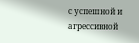с успешной и агрессивной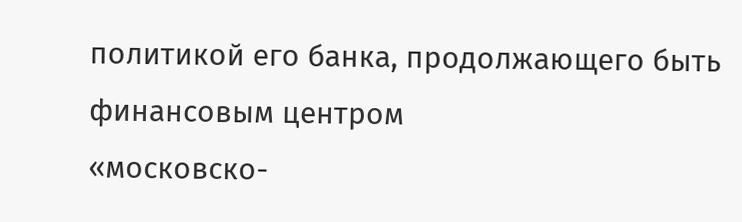политикой его банка, продолжающего быть финансовым центром
«московско-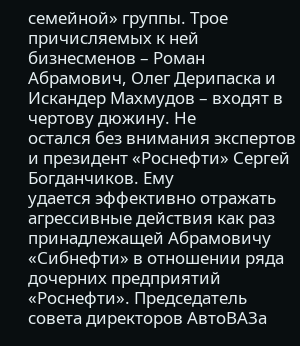семейной» группы. Трое причисляемых к ней бизнесменов – Роман
Абрамович, Олег Дерипаска и Искандер Махмудов – входят в чертову дюжину. Не
остался без внимания экспертов и президент «Роснефти» Сергей Богданчиков. Ему
удается эффективно отражать агрессивные действия как раз принадлежащей Абрамовичу
«Сибнефти» в отношении ряда дочерних предприятий «Роснефти». Председатель
совета директоров АвтоВАЗа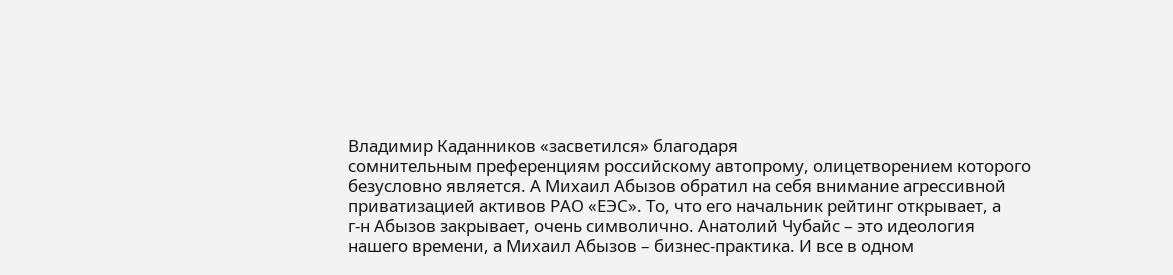Владимир Каданников «засветился» благодаря
сомнительным преференциям российскому автопрому, олицетворением которого
безусловно является. А Михаил Абызов обратил на себя внимание агрессивной
приватизацией активов РАО «ЕЭС». То, что его начальник рейтинг открывает, а
г-н Абызов закрывает, очень символично. Анатолий Чубайс – это идеология
нашего времени, а Михаил Абызов – бизнес-практика. И все в одном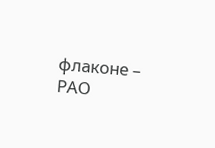флаконе –
РАО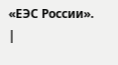«ЕЭС России».
|